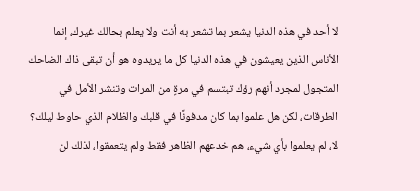لا أحد في هذه الدنيا يشعر بما تشعر به أنت ولا يعلم بحالك غيرك، إنما الأناس الذين يعيشون في هذه الدنيا كل ما يريدوه هو أن تبقى ذاك الضاحك المتجول لمجرد أنهم رؤك تبتسم في مرةٍ من المرات وتنشر الأمل في الطرقات، لكن هل علموا بما كان مدفونًا في قلبك والظلام الذي حاوط ليلك؟
لا، لم يعلموا بأي شيء، هم خدعهم الظاهر فقط ولم يتعمقوا، لذلك لن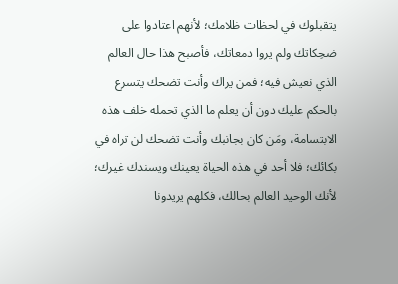يتقبلوك في لحظات ظلامك؛ لأنهم اعتادوا على ضحِكاتك ولم يروا دمعاتك، فأصبح هذا حال العالم الذي نعيش فيه؛ فمن يراك وأنت تضحك يتسرع بالحكم عليك دون أن يعلم ما الذي تحمله خلف هذه الابتسامة، ومَن كان بجانبك وأنت تضحك لن تراه في بكائك؛ فلا أحد في هذه الحياة يعينك ويسندك غيرك؛ لأنك الوحيد العالم بحالك، فكلهم يريدونا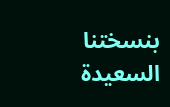بنسختنا السعيدة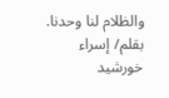والظلام لنا وحدنا.
بقلم/ إسراء خورشيد